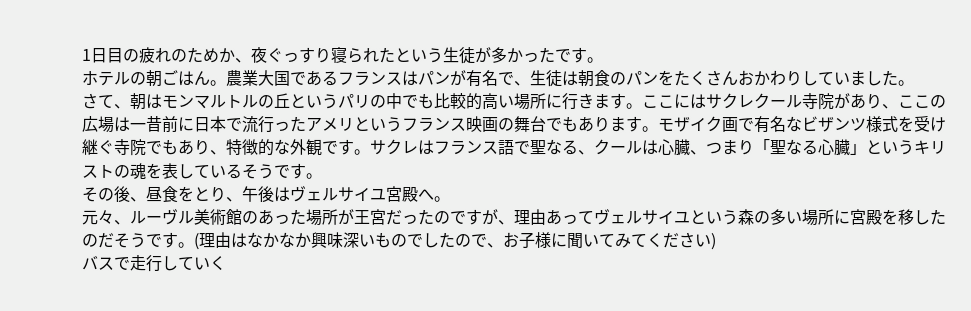1日目の疲れのためか、夜ぐっすり寝られたという生徒が多かったです。
ホテルの朝ごはん。農業大国であるフランスはパンが有名で、生徒は朝食のパンをたくさんおかわりしていました。
さて、朝はモンマルトルの丘というパリの中でも比較的高い場所に行きます。ここにはサクレクール寺院があり、ここの広場は一昔前に日本で流行ったアメリというフランス映画の舞台でもあります。モザイク画で有名なビザンツ様式を受け継ぐ寺院でもあり、特徴的な外観です。サクレはフランス語で聖なる、クールは心臓、つまり「聖なる心臓」というキリストの魂を表しているそうです。
その後、昼食をとり、午後はヴェルサイユ宮殿へ。
元々、ルーヴル美術館のあった場所が王宮だったのですが、理由あってヴェルサイユという森の多い場所に宮殿を移したのだそうです。(理由はなかなか興味深いものでしたので、お子様に聞いてみてください)
バスで走行していく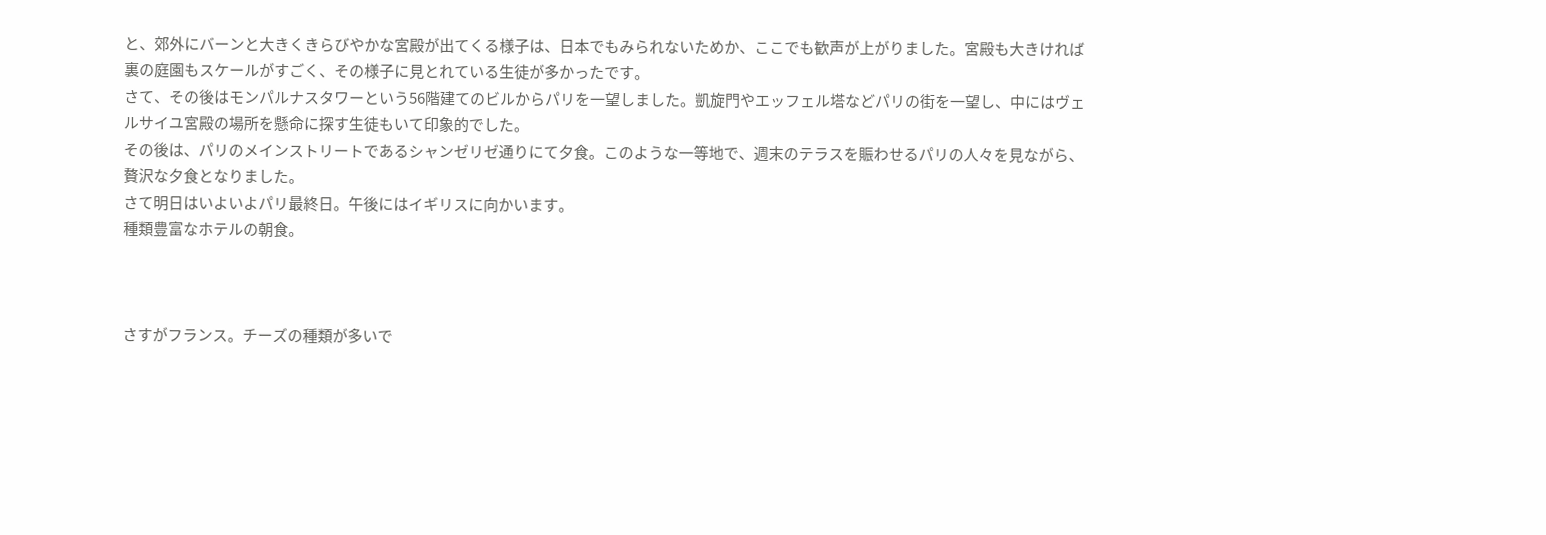と、郊外にバーンと大きくきらびやかな宮殿が出てくる様子は、日本でもみられないためか、ここでも歓声が上がりました。宮殿も大きければ裏の庭園もスケールがすごく、その様子に見とれている生徒が多かったです。
さて、その後はモンパルナスタワーという56階建てのビルからパリを一望しました。凱旋門やエッフェル塔などパリの街を一望し、中にはヴェルサイユ宮殿の場所を懸命に探す生徒もいて印象的でした。
その後は、パリのメインストリートであるシャンゼリゼ通りにて夕食。このような一等地で、週末のテラスを賑わせるパリの人々を見ながら、贅沢な夕食となりました。
さて明日はいよいよパリ最終日。午後にはイギリスに向かいます。
種類豊富なホテルの朝食。



さすがフランス。チーズの種類が多いで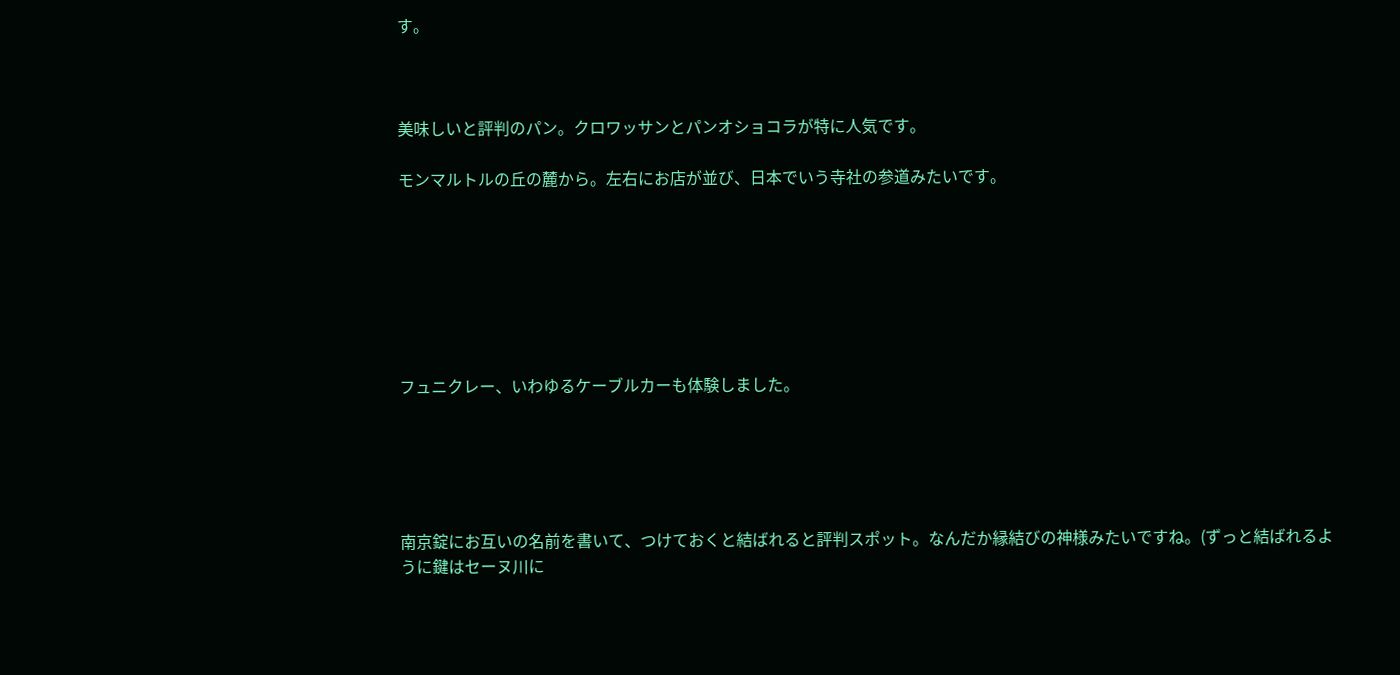す。



美味しいと評判のパン。クロワッサンとパンオショコラが特に人気です。

モンマルトルの丘の麓から。左右にお店が並び、日本でいう寺社の参道みたいです。







フュニクレー、いわゆるケーブルカーも体験しました。





南京錠にお互いの名前を書いて、つけておくと結ばれると評判スポット。なんだか縁結びの神様みたいですね。(ずっと結ばれるように鍵はセーヌ川に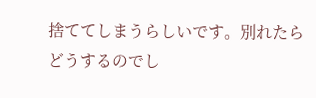捨ててしまうらしいです。別れたらどうするのでし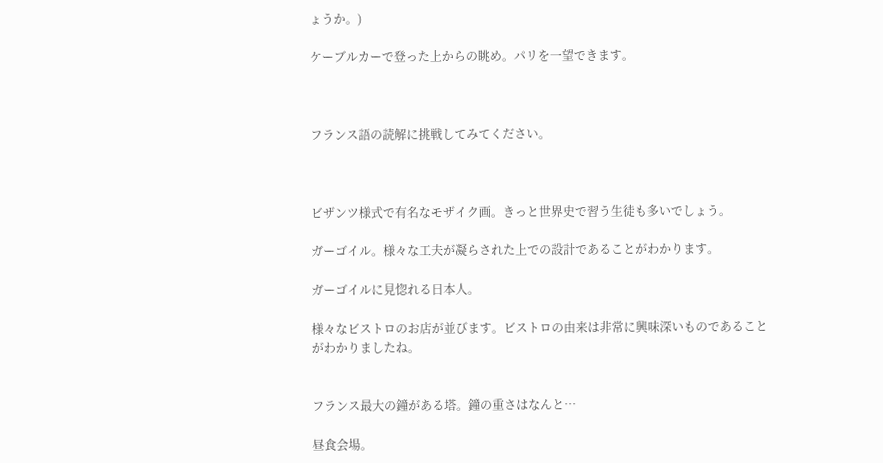ょうか。)

ケーブルカーで登った上からの眺め。パリを一望できます。



フランス語の読解に挑戦してみてください。



ビザンツ様式で有名なモザイク画。きっと世界史で習う生徒も多いでしょう。

ガーゴイル。様々な工夫が凝らされた上での設計であることがわかります。

ガーゴイルに見惚れる日本人。

様々なビストロのお店が並びます。ビストロの由来は非常に興味深いものであることがわかりましたね。


フランス最大の鐘がある塔。鐘の重さはなんと…

昼食会場。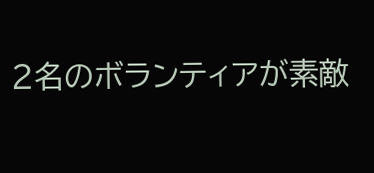2名のボランティアが素敵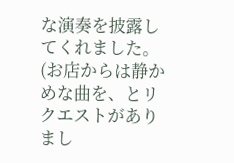な演奏を披露してくれました。
(お店からは静かめな曲を、とリクエストがありまし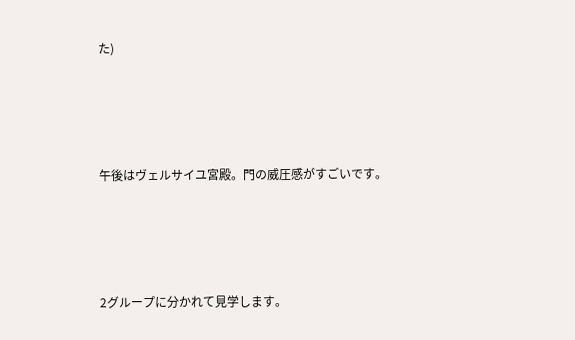た)




午後はヴェルサイユ宮殿。門の威圧感がすごいです。




2グループに分かれて見学します。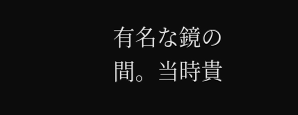有名な鏡の間。当時貴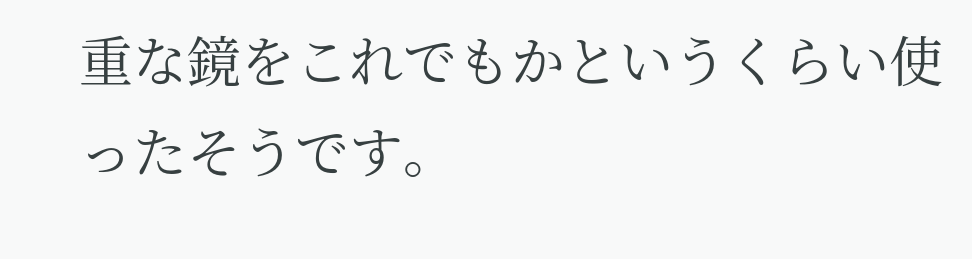重な鏡をこれでもかというくらい使ったそうです。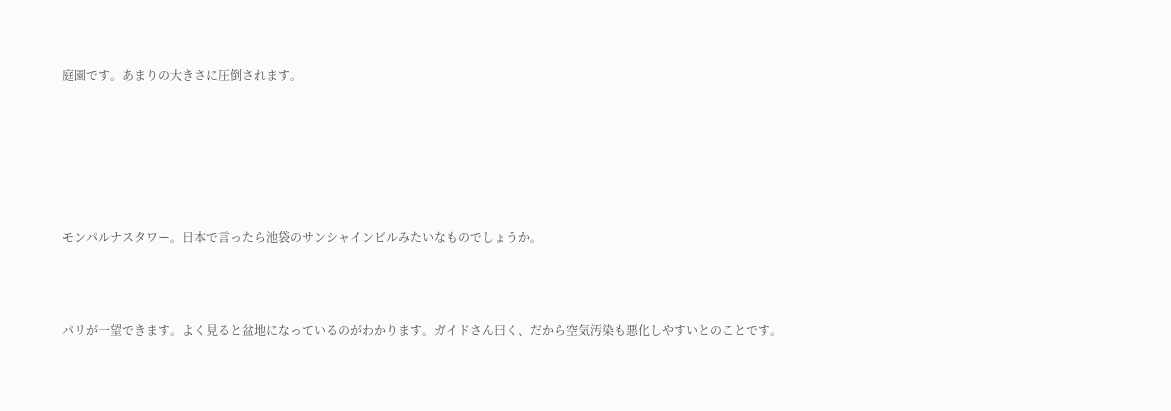庭園です。あまりの大きさに圧倒されます。






モンパルナスタワー。日本で言ったら池袋のサンシャインビルみたいなものでしょうか。



パリが一望できます。よく見ると盆地になっているのがわかります。ガイドさん曰く、だから空気汚染も悪化しやすいとのことです。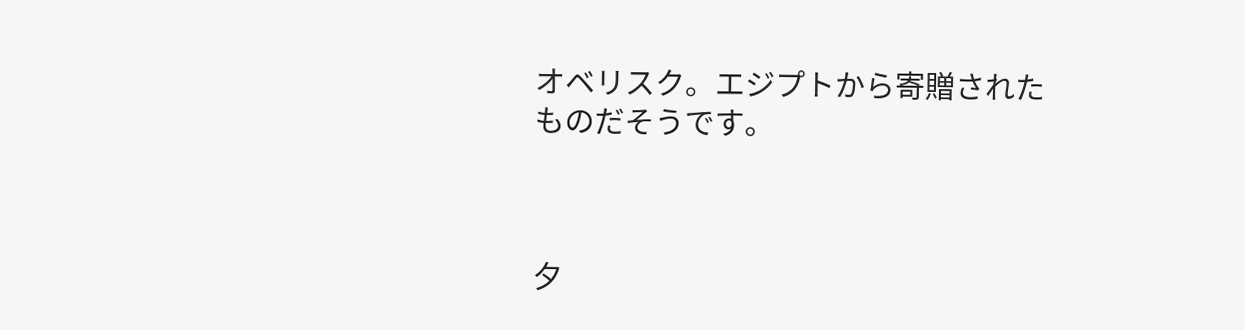オベリスク。エジプトから寄贈されたものだそうです。



夕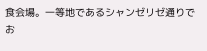食会場。一等地であるシャンゼリゼ通りでお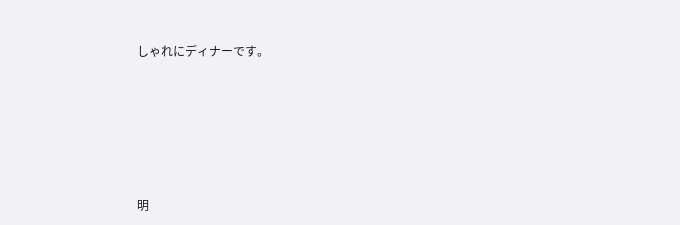しゃれにディナーです。








明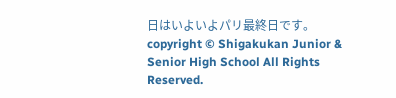日はいよいよパリ最終日です。
copyright © Shigakukan Junior & Senior High School All Rights Reserved.